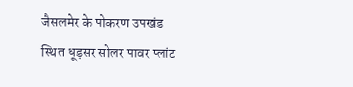जैसलमेर के पोकरण उपखंड स्थित धूड़सर सोलर पावर प्लांट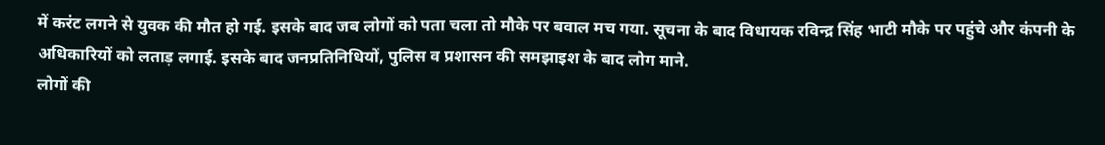में करंट लगने से युवक की मौत हो गई. इसके बाद जब लोगों को पता चला तो मौके पर बवाल मच गया. सूचना के बाद विधायक रविन्द्र सिंह भाटी मौके पर पहुंचे और कंपनी के अधिकारियों को लताड़ लगाई. इसके बाद जनप्रतिनिधियों, पुलिस व प्रशासन की समझाइश के बाद लोग माने.
लोगों की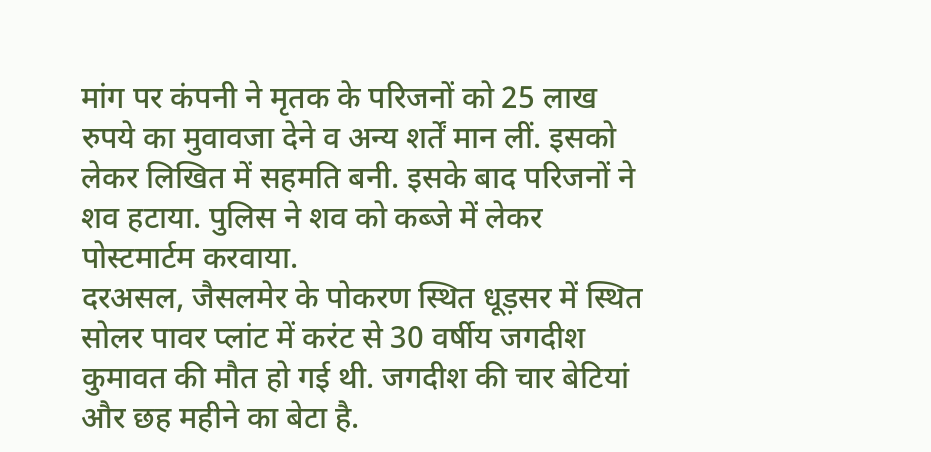मांग पर कंपनी ने मृतक के परिजनों को 25 लाख रुपये का मुवावजा देने व अन्य शर्तें मान लीं. इसको लेकर लिखित में सहमति बनी. इसके बाद परिजनों ने शव हटाया. पुलिस ने शव को कब्जे में लेकर पोस्टमार्टम करवाया.
दरअसल, जैसलमेर के पोकरण स्थित धूड़सर में स्थित सोलर पावर प्लांट में करंट से 30 वर्षीय जगदीश कुमावत की मौत हो गई थी. जगदीश की चार बेटियां और छह महीने का बेटा है.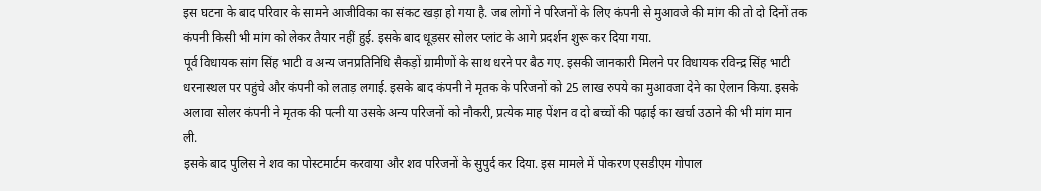इस घटना के बाद परिवार के सामने आजीविका का संकट खड़ा हो गया है. जब लोगों ने परिजनों के लिए कंपनी से मुआवजे की मांग की तो दो दिनों तक कंपनी किसी भी मांग को लेकर तैयार नहीं हुई. इसके बाद धूड़सर सोलर प्लांट के आगे प्रदर्शन शुरू कर दिया गया.
पूर्व विधायक सांग सिंह भाटी व अन्य जनप्रतिनिधि सैकड़ों ग्रामीणों के साथ धरने पर बैठ गए. इसकी जानकारी मिलने पर विधायक रविन्द्र सिंह भाटी धरनास्थल पर पहुंचे और कंपनी को लताड़ लगाई. इसके बाद कंपनी ने मृतक के परिजनों को 25 लाख रुपये का मुआवजा देने का ऐलान किया. इसके अलावा सोलर कंपनी ने मृतक की पत्नी या उसके अन्य परिजनों को नौकरी, प्रत्येक माह पेंशन व दो बच्चों की पढ़ाई का खर्चा उठाने की भी मांग मान ली.
इसके बाद पुलिस ने शव का पोस्टमार्टम करवाया और शव परिजनों के सुपुर्द कर दिया. इस मामले में पोकरण एसडीएम गोपाल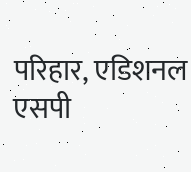परिहार, एडिशनल एसपी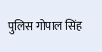पुलिस गोपाल सिंह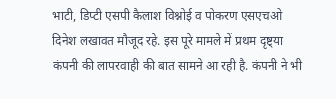भाटी, डिप्टी एसपी कैलाश विश्नोई व पोकरण एसएचओ दिनेश लखावत मौजूद रहे. इस पूरे मामले में प्रथम दृष्ट्या कंपनी की लापरवाही की बात सामने आ रही है. कंपनी ने भी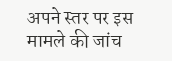अपने स्तर पर इस मामले की जांच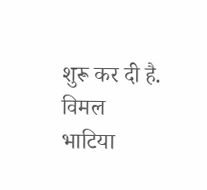शुरू कर दी है.
विमल भाटिया